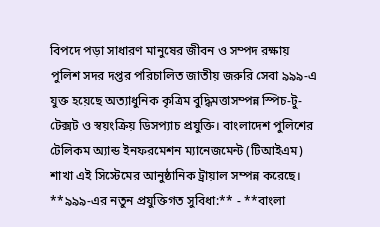বিপদে পড়া সাধারণ মানুষের জীবন ও সম্পদ রক্ষায় পুলিশ সদর দপ্তর পরিচালিত জাতীয় জরুরি সেবা ৯৯৯-এ যুক্ত হয়েছে অত্যাধুনিক কৃত্রিম বুদ্ধিমত্তাসম্পন্ন স্পিচ-টু-টেক্সট ও স্বয়ংক্রিয় ডিসপ্যাচ প্রযুক্তি। বাংলাদেশ পুলিশের টেলিকম অ্যান্ড ইনফরমেশন ম্যানেজমেন্ট (টিআইএম) শাখা এই সিস্টেমের আনুষ্ঠানিক ট্রায়াল সম্পন্ন করেছে।
**৯৯৯-এর নতুন প্রযুক্তিগত সুবিধা:** - **বাংলা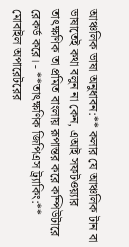আঞ্চলিক ভাষা অনুধাবন:** কলার যে আঞ্চলিক টান বা ভাষাতেই কথা বলুন না কেন, এআই সফটওয়্যার তাৎক্ষণিক তা প্রমিত বাংলায় রূপান্তর করে কম্পিউটারে রেকর্ড করে। - **তাৎক্ষণিক জিপিএস ট্র্যাকিং:** মোবাইল অপারেটরের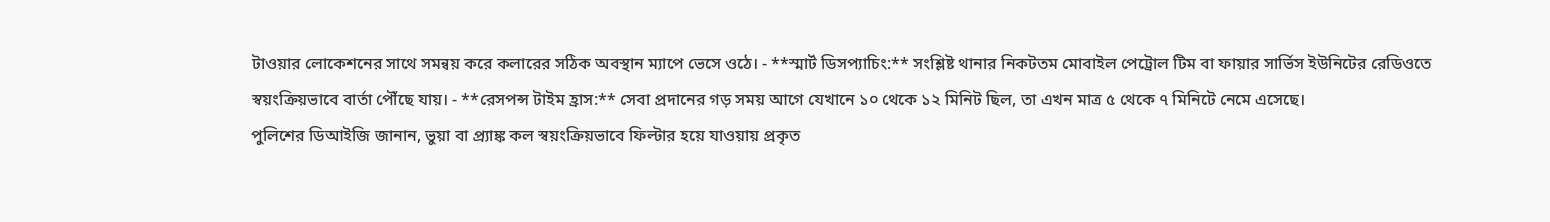টাওয়ার লোকেশনের সাথে সমন্বয় করে কলারের সঠিক অবস্থান ম্যাপে ভেসে ওঠে। - **স্মার্ট ডিসপ্যাচিং:** সংশ্লিষ্ট থানার নিকটতম মোবাইল পেট্রোল টিম বা ফায়ার সার্ভিস ইউনিটের রেডিওতে স্বয়ংক্রিয়ভাবে বার্তা পৌঁছে যায়। - **রেসপন্স টাইম হ্রাস:** সেবা প্রদানের গড় সময় আগে যেখানে ১০ থেকে ১২ মিনিট ছিল, তা এখন মাত্র ৫ থেকে ৭ মিনিটে নেমে এসেছে।
পুলিশের ডিআইজি জানান, ভুয়া বা প্র্যাঙ্ক কল স্বয়ংক্রিয়ভাবে ফিল্টার হয়ে যাওয়ায় প্রকৃত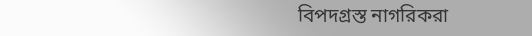বিপদগ্রস্ত নাগরিকরা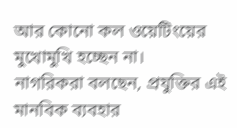আর কোনো কল ওয়েটিংয়ের মুখোমুখি হচ্ছেন না।
নাগরিকরা বলছেন, প্রযুক্তির এই মানবিক ব্যবহার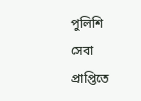পুলিশি সেবা প্রাপ্তিতে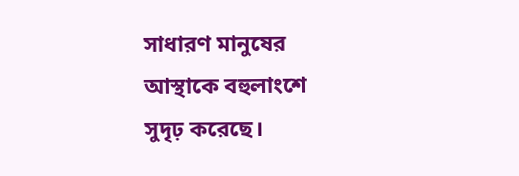সাধারণ মানুষের আস্থাকে বহুলাংশে সুদৃঢ় করেছে।